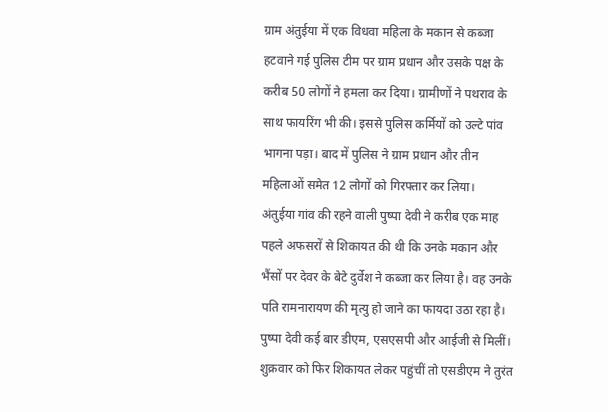ग्राम अंतुईया में एक विधवा महिला के मकान से कब्जा हटवाने गई पुलिस टीम पर ग्राम प्रधान और उसके पक्ष के करीब 50 लोगों ने हमला कर दिया। ग्रामीणों ने पथराव के साथ फायरिंग भी की। इससे पुलिस कर्मियों को उल्टे पांव भागना पड़ा। बाद में पुलिस ने ग्राम प्रधान और तीन महिलाओं समेत 12 लोगों को गिरफ्तार कर लिया।
अंतुईया गांव की रहने वाली पुष्पा देवी ने करीब एक माह पहले अफसरों से शिकायत की थी कि उनके मकान और भैंसों पर देवर के बेटे दुर्वेश ने कब्जा कर लिया है। वह उनके पति रामनारायण की मृत्यु हो जाने का फायदा उठा रहा है। पुष्पा देवी कई बार डीएम, एसएसपी और आईजी से मिलीं। शुक्रवार को फिर शिकायत लेकर पहुंचीं तो एसडीएम ने तुरंत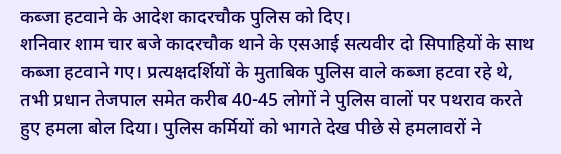कब्जा हटवाने के आदेश कादरचौक पुलिस को दिए।
शनिवार शाम चार बजे कादरचौक थाने के एसआई सत्यवीर दो सिपाहियों के साथ कब्जा हटवाने गए। प्रत्यक्षदर्शियों के मुताबिक पुलिस वाले कब्जा हटवा रहे थे, तभी प्रधान तेजपाल समेत करीब 40-45 लोगों ने पुलिस वालों पर पथराव करते हुए हमला बोल दिया। पुलिस कर्मियों को भागते देख पीछे से हमलावरों ने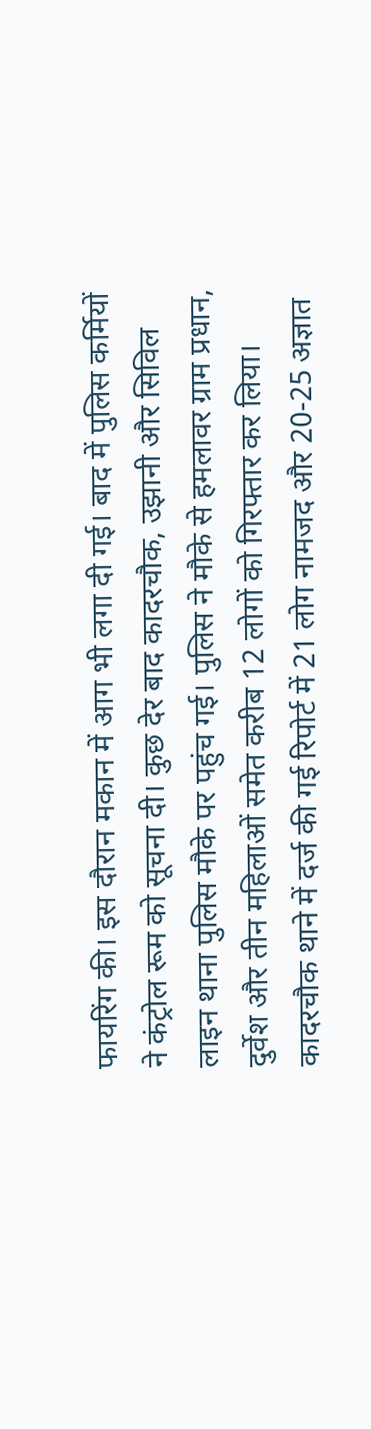फायरिंग की। इस दौरान मकान में आग भी लगा दी गई। बाद में पुलिस कर्मियों ने कंट्रोल रूम को सूचना दी। कुछ देर बाद कादरचौक, उझानी और सिविल लाइन थाना पुलिस मौके पर पहुंच गई। पुलिस ने मौके से हमलावर ग्राम प्रधान, दुर्वेश और तीन महिलाओं समेत करीब 12 लोगों को गिरफ्तार कर लिया। कादरचौक थाने में दर्ज की गई रिपोर्ट में 21 लोग नामजद और 20-25 अज्ञात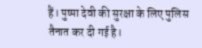हैं। पुष्पा देवी की सुरक्षा के लिए पुलिस तैनात कर दी गई है।